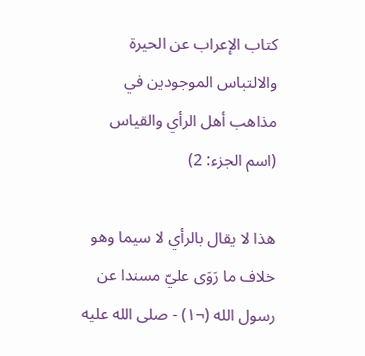كتاب الإعراب عن الحيرة والالتباس الموجودين في مذاهب أهل الرأي والقياس (اسم الجزء: 2)

هذا لا يقال بالرأي لا سيما وهو خلاف ما رَوَى عليّ مسندا عن رسول الله (¬١) - صلى الله عليه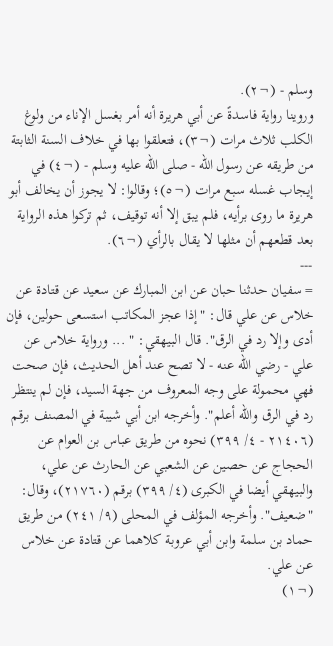وسلم - (¬٢).
وروينا رواية فاسدةً عن أبي هريرة أنه أمر بغسل الإناء من ولوغ الكلب ثلاث مرات (¬٣)، فتعلقوا بها في خلاف السنة الثابتة من طريقه عن رسول الله - صلى الله عليه وسلم - (¬٤) في إيجاب غسله سبع مرات (¬٥)؛ وقالوا: لا يجوز أن يخالف أبو هريرة ما روى برأيه، فلم يبق إلا أنه توقيف، ثم تركوا هذه الرواية بعد قطعهم أن مثلها لا يقال بالرأي (¬٦).
---
= سفيان حدثنا حبان عن ابن المبارك عن سعيد عن قتادة عن خلاس عن علي قال: "إذا عجز المكاتب استسعى حولين، فإن أدى وإلا رد في الرق". قال البيهقي: " ... ورواية خلاس عن علي - رضي الله عنه - لا تصح عند أهل الحديث، فإن صحت فهي محمولة على وجه المعروف من جهة السيد، فإن لم ينتظر رد في الرق والله أعلم". وأخرجه ابن أبي شيبة في المصنف برقم (٢١٤٠٦ - ٤/ ٣٩٩) نحوه من طريق عباس بن العوام عن الحجاج عن حصين عن الشعبي عن الحارث عن علي، والبيهقي أيضا في الكبرى (٤/ ٣٩٩) برقم (٢١٧٦٠)، وقال: "ضعيف". وأخرجه المؤلف في المحلى (٩/ ٢٤١) من طريق حماد بن سلمة وابن أبي عروبة كلاهما عن قتادة عن خلاس عن علي.
(¬١)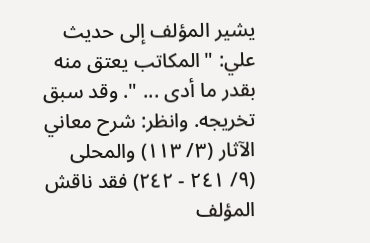يشير المؤلف إلى حديث علي: "المكاتب يعتق منه بقدر ما أدى ... ". وقد سبق تخريجه. وانظر: شرح معاني الآثار (٣/ ١١٣) والمحلى (٩/ ٢٤١ - ٢٤٢) فقد ناقش المؤلف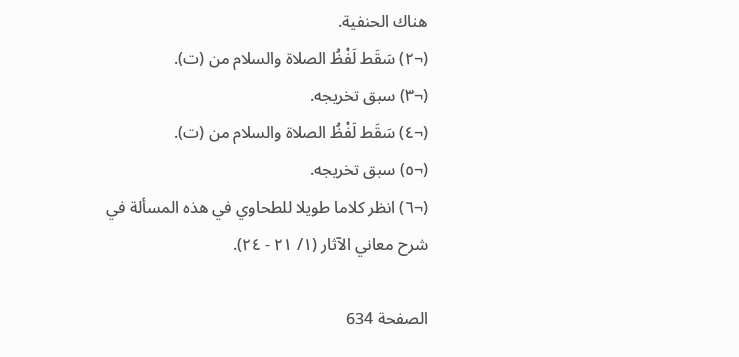هناك الحنفية.
(¬٢) سَقَط لَفْظُ الصلاة والسلام من (ت).
(¬٣) سبق تخريجه.
(¬٤) سَقَط لَفْظُ الصلاة والسلام من (ت).
(¬٥) سبق تخريجه.
(¬٦) انظر كلاما طويلا للطحاوي في هذه المسألة في شرح معاني الآثار (١/ ٢١ - ٢٤).

الصفحة 634